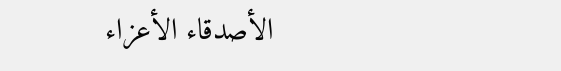الأصدقاء الأعزاء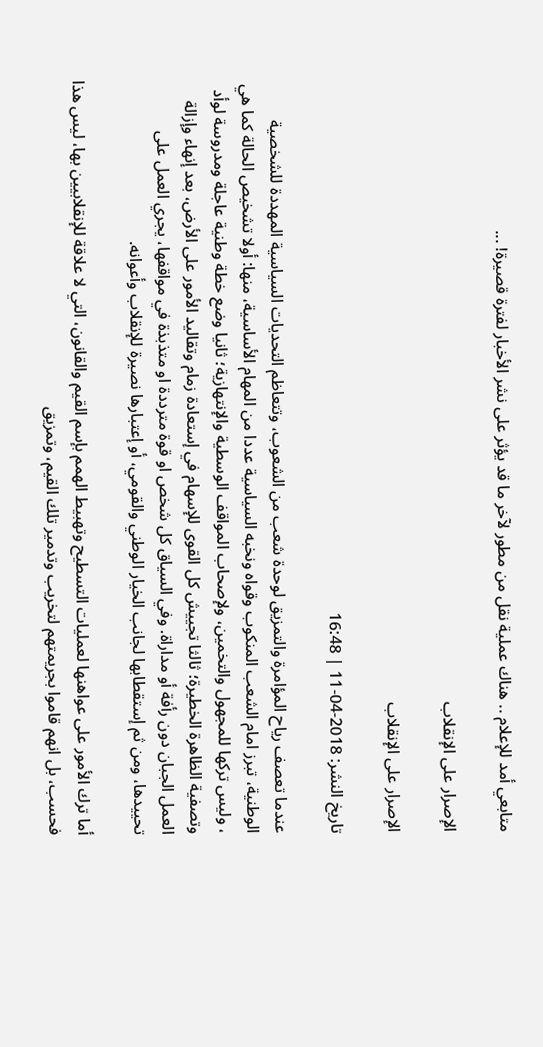متابعي أمد للإعلام .. هناك عملية نقل من مطور لآخر ما قد يؤثر على نشر الأخبار لفترة قصيرة! ...

الإصرار على الإنقلاب

الإصرار على الإنقلاب

تاريخ النشر: 2018-04-11 | 16:48

عندما تعصف رياح المؤامرة والتمزيق لوحدة شعب من الشعوب، وتتعاظم التحديات السياسية المهددة للشخصية الوطنية، تبرز امام الشعب المنكوب وقواه ونخبه السياسية عددا من المهام الأساسية، منها: أولا تشخيص الحالة كما هي ، وليس تركها للمجهول والتخمين، ولإصحاب المواقف الوسطية والإنتهازية؛ ثانيا وضع خطة وطنية عاجلة ومدروسة لوأد وتصفية الظاهرة الخطيرة؛ ثالثا تجييش كل القوى للإسهام في إستعادة زمام وتقاليد الأمور على الأرض، بعد إنهاء وإزالة العمل الجبان دون رأفة أو مداراة. وفي السياق كل شخص او قوة مترددة او متذبذة في مواقفها، يجري العمل على تحييدها، ومن ثم إستقطابها لجانب الخيار الوطني والقومي، أو إعتبارها نصيرة للإنقلاب وأعوانه.

أما ترك الأمور على عواهنها لعمليات التسطيح وتهبيط الهمم بإسم القيم والقانون، التي لا علاقة للإنقلابيين بها، ليس هذا فحسب، بل انهم قاموا بجريمتهم لتخريب وتدمير تلك القيم، وتمزيق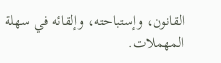القانون، وإستباحته، وإلقائه في سهلة المهملات.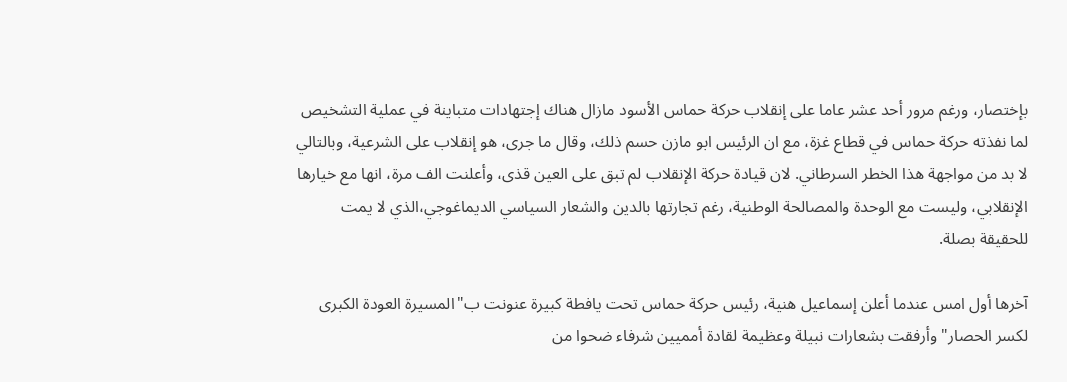بإختصار، ورغم مرور أحد عشر عاما على إنقلاب حركة حماس الأسود مازال هناك إجتهادات متباينة في عملية التشخيص لما نفذته حركة حماس في قطاع غزة، مع ان الرئيس ابو مازن حسم ذلك، وقال ما جرى، هو إنقلاب على الشرعية، وبالتالي لا بد من مواجهة هذا الخطر السرطاني. لان قيادة حركة الإنقلاب لم تبق على العين قذى، وأعلنت الف مرة، انها مع خيارها الإنقلابي، وليست مع الوحدة والمصالحة الوطنية، رغم تجارتها بالدين والشعار السياسي الديماغوجي،الذي لا يمت للحقيقة بصلة.

آخرها أول امس عندما أعلن إسماعيل هنية، رئيس حركة حماس تحت يافطة كبيرة عنونت ب"المسيرة العودة الكبرى لكسر الحصار" وأرفقت بشعارات نبيلة وعظيمة لقادة أمميين شرفاء ضحوا من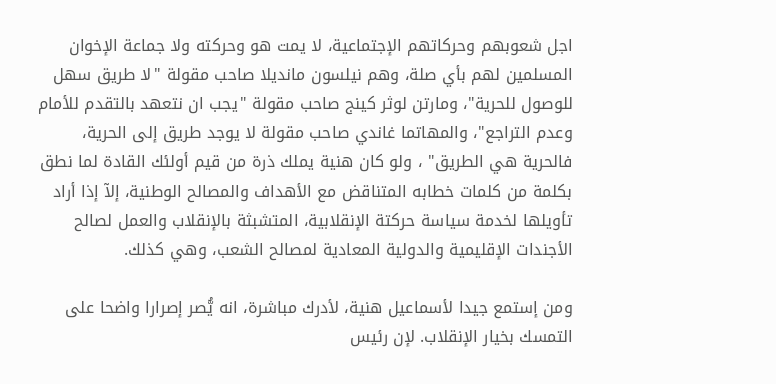اجل شعوبهم وحركاتهم الإجتماعية، لا يمت هو وحركته ولا جماعة الإخوان المسلمين لهم بأي صلة، وهم نيلسون مانديلا صاحب مقولة "لا طريق سهل للوصول للحرية"، ومارتن لوثر كينج صاحب مقولة "يجب ان نتعهد بالتقدم للأمام وعدم التراجع"، والمهاتما غاندي صاحب مقولة لا يوجد طريق إلى الحرية، فالحرية هي الطريق" ، ولو كان هنية يملك ذرة من قيم أولئك القادة لما نطق بكلمة من كلمات خطابه المتناقض مع الأهداف والمصالح الوطنية، إلآ إذا أراد تأويلها لخدمة سياسة حركتة الإنقلابية، المتشبثة بالإنقلاب والعمل لصالح الأجندات الإقليمية والدولية المعادية لمصالح الشعب، وهي كذلك.

ومن إستمع جيدا لأسماعيل هنية، لأدرك مباشرة، انه يُّصر إصرارا واضحا على التمسك بخيار الإنقلاب. لإن رئيس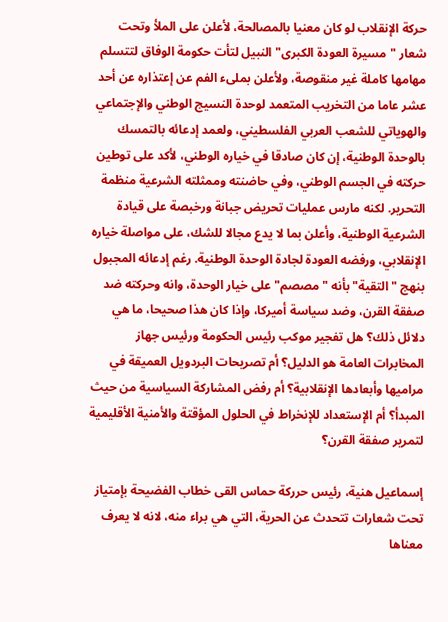حركة الإنقلاب لو كان معنيا بالمصالحة، لأعلن على الملأ وتحت شعار "مسيرة العودة الكبرى" النبيل لتأت حكومة الوفاق لتتسلم مهامها كاملة غير منقوصة، ولأعلن بملىء الفم عن إعتذاره عن أحد عشر عاما من التخريب المتعمد لوحدة النسيج الوطني والإجتماعي والهوياتي للشعب العربي الفلسطيني، ولعمد إدعائه بالتمسك بالوحدة الوطنية، إن كان صادقا في خياره الوطني، لأكد على توطين حركته في الجسم الوطني، وفي حاضنته وممثلته الشرعية منظمة التحرير. لكنه مارس عمليات تحريض جبانة ورخبصة على قيادة الشرعية الوطنية، وأعلن بما لا يدع مجالا للشك، على مواصلة خياره الإنقلابي، ورفضه العودة لجادة الوحدة الوطنية. رغم إدعائه المجبول بنهج " التقية" بأنه "مصصم" على خيار الوحدة، وانه وحركته ضد صفقة القرن، وضد سياسة أميركا، وإذا كان هذا صحيحا، ما هي دلائل ذلك؟ هل تفجير موكب رئيس الحكومة ورئيس جهاز المخابرات العامة هو الدليل؟ أم تصريحات البردويل العميقة في مراميها وأبعادها الإنقلابية؟ أم رفض المشاركة السياسية من حيث المبدأ؟ أم الإستعداد للإنخراط في الحلول المؤقتة والأمنية الأقليمية لتمرير صفقة القرن؟

إسماعيل هنية، رئيس حرركة حماس القى خطاب الفضيحة بإمتياز تحت شعارات تتحدث عن الحرية، التي هي براء منه، لانه لا يعرف معناها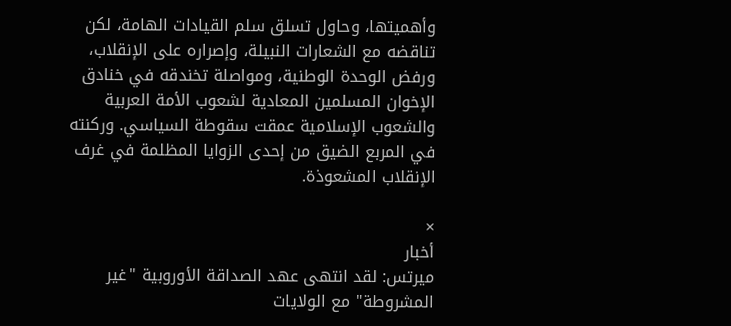وأهميتها، وحاول تسلق سلم القيادات الهامة، لكن تناقضه مع الشعارات النبيلة، وإصراره على الإنقلاب، ورفض الوحدة الوطنية، ومواصلة تخندقه في خنادق الإخوان المسلمين المعادية لشعوب الأمة العربية والشعوب الإسلامية عمقت سقوطة السياسي. وركنته في المربع الضيق من إحدى الزوايا المظلمة في غرف الإنقلاب المشعوذة.

×
أخبار
ميرتس: لقد انتهى عهد الصداقة الأوروبية "غير المشروطة" مع الولايات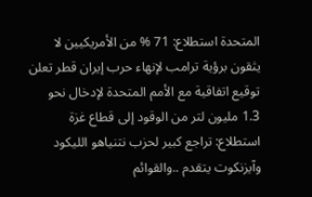المتحدة استطلاع: 71 % من الأمريكيين لا يثقون برؤية ترامب لإنهاء حرب إيران قطر تعلن توقيع اتفاقية مع الأمم المتحدة لإدخال نحو 1.3 مليون لتر من الوقود إلى قطاع غزة استطلاع: تراجع كبير لحزب نتنياهو الليكود وآيزنكوت يتقدم ..والقوائم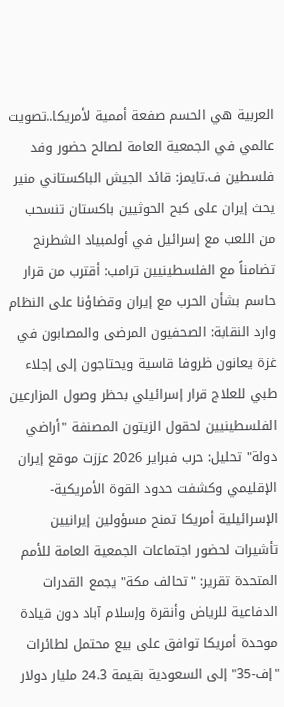العربية هي الحسم صفعة أممية لأمريكا..تصويت عالمي في الجمعية العامة لصالح حضور وفد فلسطين ف.تايمز: قائد الجيش الباكستاني منير يحث إيران على كبح الحوثيين باكستان تنسحب من اللعب مع إسرائيل في أولمبياد الشطرنج  تضامناً مع الفلسطينيين ترامب: أقترب من قرار حاسم بشأن الحرب مع إيران وقضاؤنا على النظام وارد النقابة: الصحفيون المرضى والمصابون في غزة يعانون ظروفا قاسية ويحتاجون إلى إجلاء طبي للعلاج قرار إسرائيلي بحظر وصول المزارعين الفلسطينيين لحقول الزيتون المصنفة "أراضي دولة" تحليل: حرب فبراير 2026 عززت موقع إيران الإقليمي وكشفت حدود القوة الأمريكية-الإسرائيلية أمريكا تمنح مسؤولين إيرانيين تأشيرات لحضور اجتماعات الجمعية العامة للأمم المتحدة تقرير: "تحالف مكة" يجمع القدرات الدفاعية للرياض وأنقرة وإسلام آباد دون قيادة موحدة أمريكا توافق على بيع محتمل لطائرات "إف-35" إلى السعودية بقيمة 24.3 مليار دولار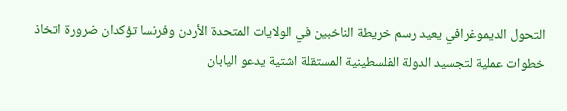التحول الديموغرافي يعيد رسم خريطة الناخبين في الولايات المتحدة الأردن وفرنسا تؤكدان ضرورة اتخاذ خطوات عملية لتجسيد الدولة الفلسطينية المستقلة اشتية يدعو اليابان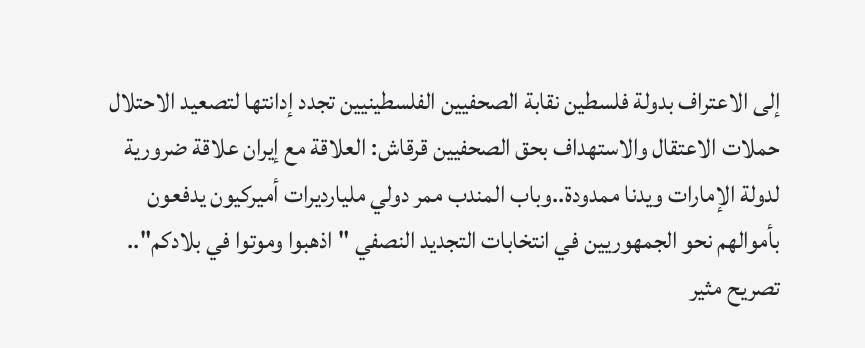إلى الاعتراف بدولة فلسطين نقابة الصحفيين الفلسطينيين تجدد إدانتها لتصعيد الاحتلال حملات الاعتقال والاستهداف بحق الصحفيين قرقاش: العلاقة مع إيران علاقة ضرورية لدولة الإمارات ويدنا ممدودة..وباب المندب ممر دولي مليارديرات أميركيون يدفعون بأموالهم نحو الجمهوريين في انتخابات التجديد النصفي "اذهبوا وموتوا في بلادكم".. تصريح مثير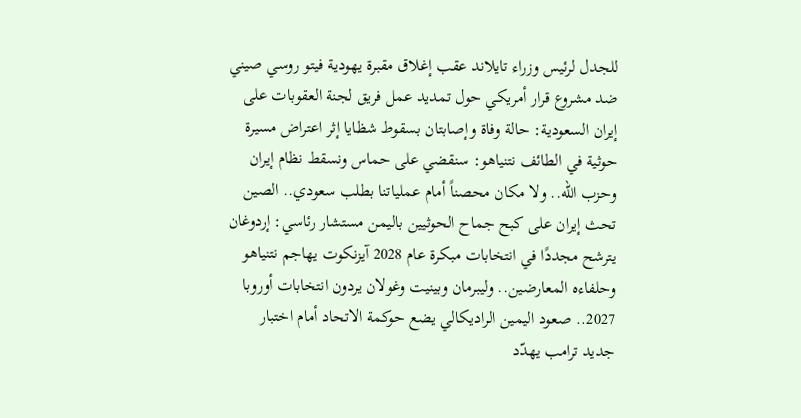للجدل لرئيس وزراء تايلاند عقب إغلاق مقبرة يهودية فيتو روسي صيني ضد مشروع قرار أمريكي حول تمديد عمل فريق لجنة العقوبات على إيران السعودية: حالة وفاة وإصابتان بسقوط شظايا إثر اعتراض مسيرة حوثية في الطائف نتنياهو: سنقضي على حماس ونسقط نظام إيران وحزب الله.. ولا مكان محصناً أمام عملياتنا بطلب سعودي.. الصين تحث إيران على كبح جماح الحوثيين باليمن مستشار رئاسي: إردوغان يترشح مجددًا في انتخابات مبكرة عام 2028 آيزنكوت يهاجم نتنياهو وحلفاءه المعارضين.. وليبرمان وبينيت وغولان يردون انتخابات أوروبا 2027.. صعود اليمين الراديكالي يضع حوكمة الاتحاد أمام اختبار جديد ترامب يهدّد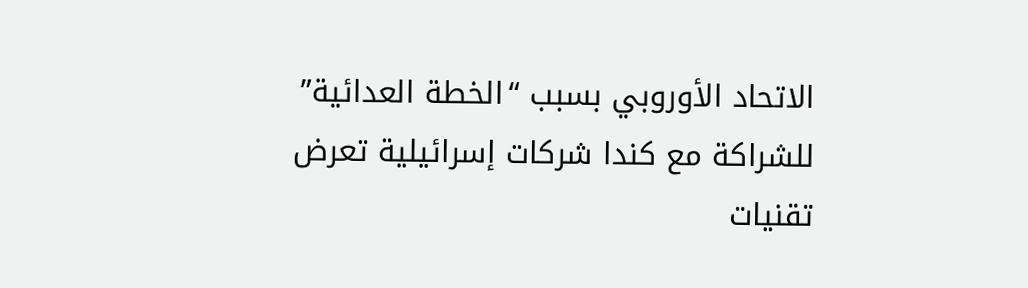الاتحاد الأوروبي بسبب “الخطة العدائية” للشراكة مع كندا شركات إسرائيلية تعرض تقنيات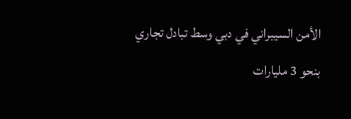الأمن السيبراني في دبي وسط تبادل تجاري بنحو 3 مليارات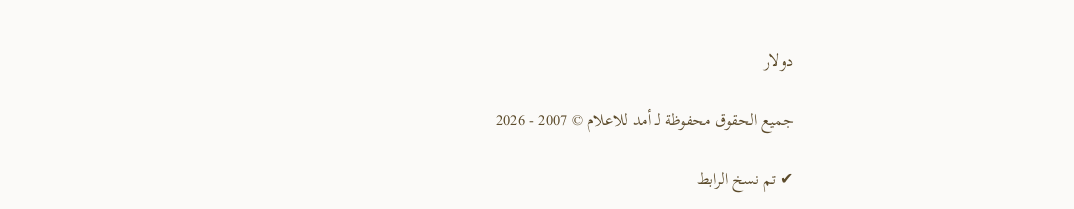دولار

جميع الحقوق محفوظة لـ أمد للاعلام © 2007 - 2026

✔ تم نسخ الرابط